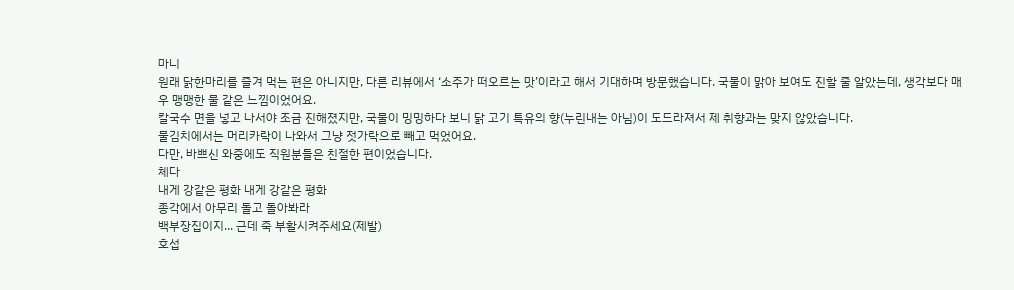마니
원래 닭한마리를 즐겨 먹는 편은 아니지만, 다른 리뷰에서 ‘소주가 떠오르는 맛’이라고 해서 기대하며 방문했습니다. 국물이 맑아 보여도 진할 줄 알았는데, 생각보다 매우 맹맹한 물 같은 느낌이었어요.
칼국수 면을 넣고 나서야 조금 진해졌지만, 국물이 밍밍하다 보니 닭 고기 특유의 향(누린내는 아님)이 도드라져서 제 취향과는 맞지 않았습니다.
물김치에서는 머리카락이 나와서 그냥 젓가락으로 빼고 먹었어요.
다만, 바쁘신 와중에도 직원분들은 친절한 편이었습니다.
체다
내게 강같은 평화 내게 강같은 평화
종각에서 아무리 돌고 돌아봐라
백부장집이지... 근데 죽 부활시켜주세요(제발)
호섭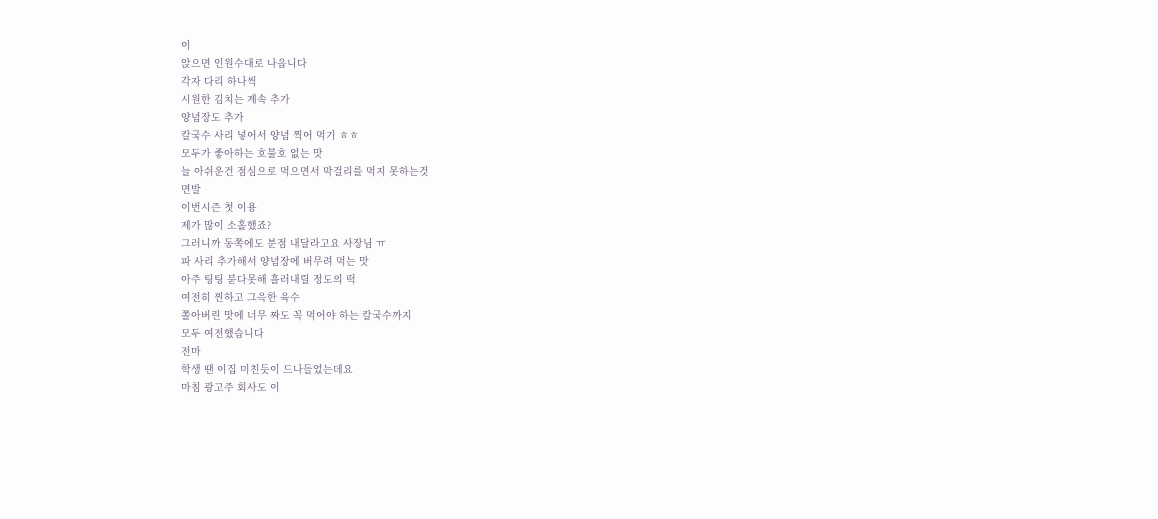이
앉으면 인원수대로 나옵니다
각자 다리 하나씩
시원한 김치는 계속 추가
양념장도 추가
칼국수 사리 넣어서 양념 찍어 먹기 ㅎㅎ
모두가 좋아하는 호불호 없는 맛
늘 아쉬운건 점심으로 먹으면서 막걸리를 먹지 못하는것
면발
이번시즌 첫 이용
제가 많이 소홀했죠?
그러니까 동쪽에도 분점 내달라고요 사장님 ㅠ
파 사리 추가해서 양념장에 버무려 먹는 맛
아주 팅팅 붇다못해 흘러내릴 정도의 떡
여전히 찐하고 그윽한 육수
쫄아버린 맛에 너무 짜도 꼭 먹어야 하는 칼국수까지
모두 여전했습니다
전마
학생 땐 이집 미친듯이 드나들었는데요
마침 광고주 회사도 이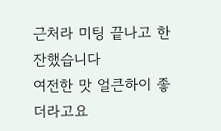근처라 미팅 끝나고 한잔했습니다
여전한 맛 얼큰하이 좋더라고요